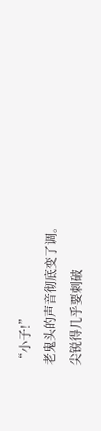“小子!”
老鬼头的声音彻底变了调。
尖锐得几乎要刺破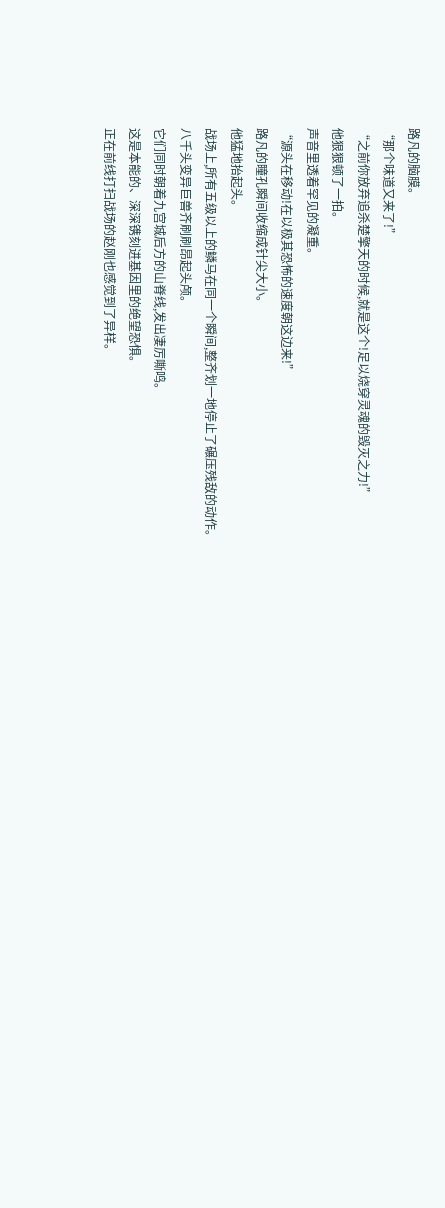路凡的脑膜。
“那个味道又来了!”
“之前你放弃追杀楚擎天的时候,就是这个!足以烧穿灵魂的毁灭之力!”
他狠狠顿了一拍。
声音里透着罕见的凝重。
“源头在移动!在以极其恐怖的速度朝这边来!”
路凡的瞳孔瞬间收缩成针尖大小。
他猛地抬起头。
战场上,所有五级以上的鳞马在同一个瞬间,整齐划一地停止了碾压残敌的动作。
八千头变异巨兽齐刷刷昂起头颅。
它们同时朝着九宫城后方的山脊线,发出凄厉嘶鸣。
这是本能的、深深镌刻进基因里的绝望恐惧。
正在前线打扫战场的赵刚也感觉到了异样。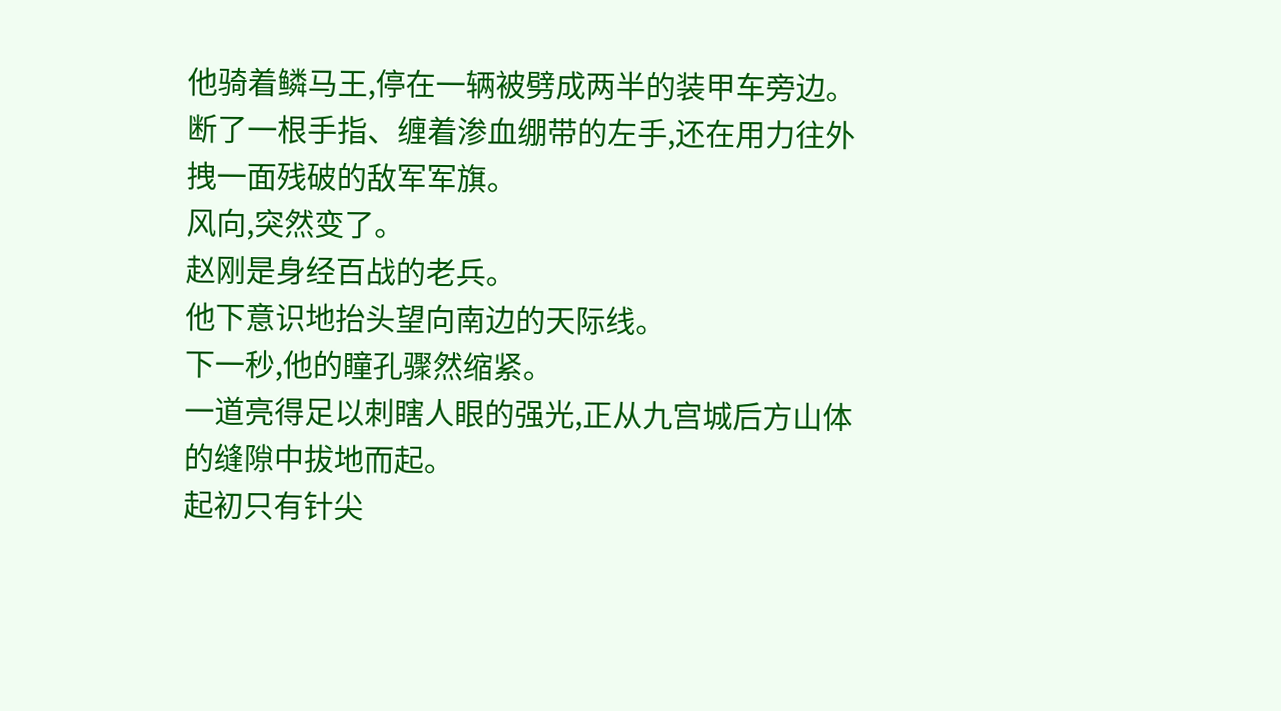他骑着鳞马王,停在一辆被劈成两半的装甲车旁边。
断了一根手指、缠着渗血绷带的左手,还在用力往外拽一面残破的敌军军旗。
风向,突然变了。
赵刚是身经百战的老兵。
他下意识地抬头望向南边的天际线。
下一秒,他的瞳孔骤然缩紧。
一道亮得足以刺瞎人眼的强光,正从九宫城后方山体的缝隙中拔地而起。
起初只有针尖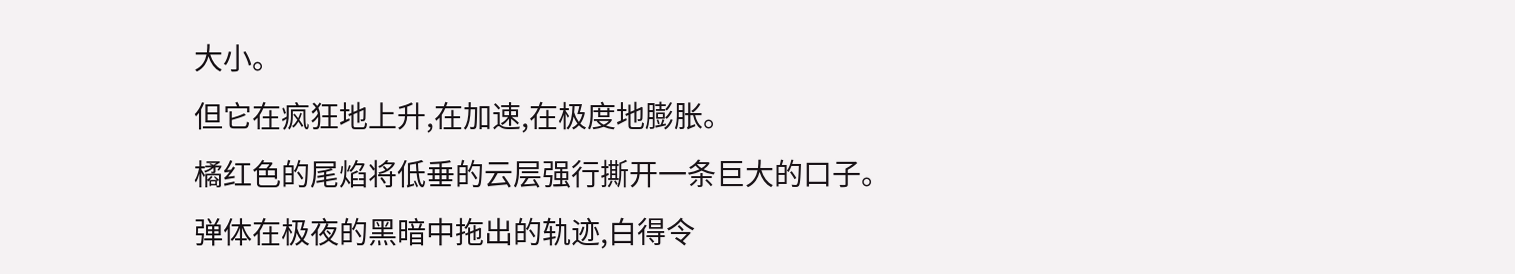大小。
但它在疯狂地上升,在加速,在极度地膨胀。
橘红色的尾焰将低垂的云层强行撕开一条巨大的口子。
弹体在极夜的黑暗中拖出的轨迹,白得令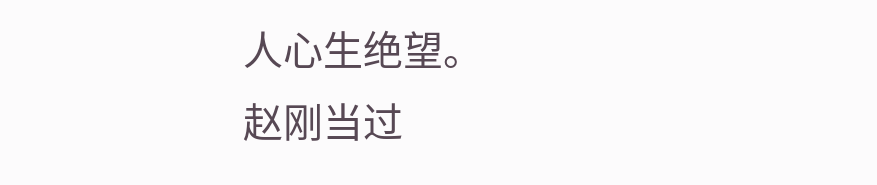人心生绝望。
赵刚当过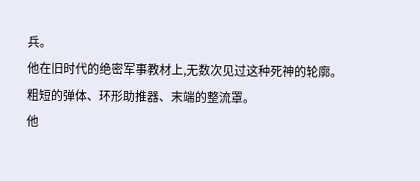兵。
他在旧时代的绝密军事教材上,无数次见过这种死神的轮廓。
粗短的弹体、环形助推器、末端的整流罩。
他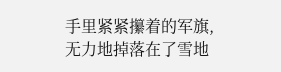手里紧紧攥着的军旗,无力地掉落在了雪地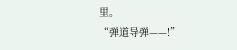里。
“弹道导弹——!”